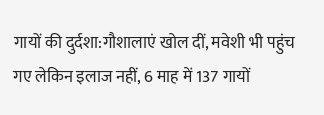गायों की दुर्दशा:गौशालाएं खोल दीं, मवेशी भी पहुंच गए लेकिन इलाज नहीं, 6 माह में 137 गायों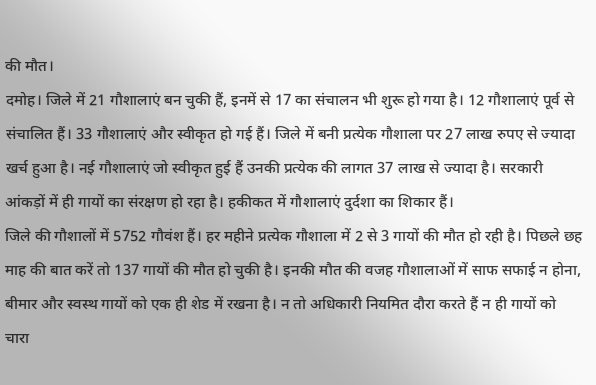की मौत।
दमोह। जिले में 21 गौशालाएं बन चुकी हैं, इनमें से 17 का संचालन भी शुरू हो गया है। 12 गौशालाएं पूर्व से संचालित हैं। 33 गौशालाएं और स्वीकृत हो गई हैं। जिले में बनी प्रत्येक गौशाला पर 27 लाख रुपए से ज्यादा खर्च हुआ है। नई गौशालाएं जो स्वीकृत हुई हैं उनकी प्रत्येक की लागत 37 लाख से ज्यादा है। सरकारी आंकड़ों में ही गायों का संरक्षण हो रहा है। हकीकत में गौशालाएं दुर्दशा का शिकार हैं।
जिले की गौशालों में 5752 गौवंश हैं। हर महीने प्रत्येक गौशाला में 2 से 3 गायों की मौत हो रही है। पिछले छह माह की बात करें तो 137 गायों की मौत हो चुकी है। इनकी मौत की वजह गौशालाओं में साफ सफाई न होना, बीमार और स्वस्थ गायों को एक ही शेड में रखना है। न तो अधिकारी नियमित दौरा करते हैं न ही गायों को चारा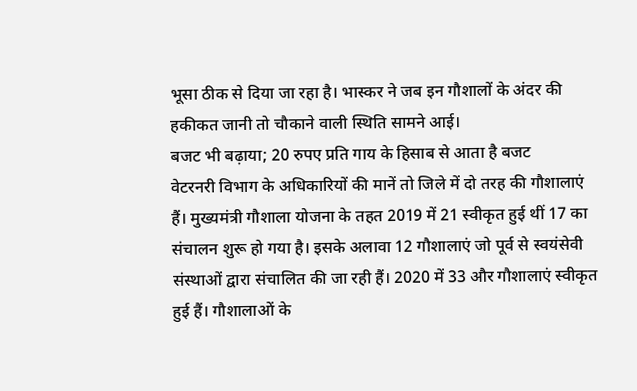भूसा ठीक से दिया जा रहा है। भास्कर ने जब इन गौशालों के अंदर की हकीकत जानी तो चौकाने वाली स्थिति सामने आई।
बजट भी बढ़ाया; 20 रुपए प्रति गाय के हिसाब से आता है बजट
वेटरनरी विभाग के अधिकारियों की मानें तो जिले में दो तरह की गौशालाएं हैं। मुख्यमंत्री गौशाला योजना के तहत 2019 में 21 स्वीकृत हुई थीं 17 का संचालन शुरू हो गया है। इसके अलावा 12 गौशालाएं जो पूर्व से स्वयंसेवी संस्थाओं द्वारा संचालित की जा रही हैं। 2020 में 33 और गौशालाएं स्वीकृत हुई हैं। गौशालाओं के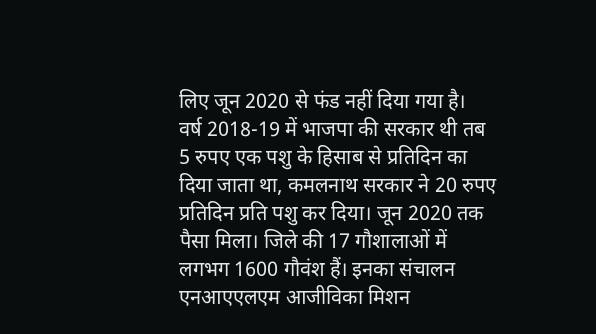लिए जून 2020 से फंड नहीं दिया गया है।
वर्ष 2018-19 में भाजपा की सरकार थी तब 5 रुपए एक पशु के हिसाब से प्रतिदिन का दिया जाता था, कमलनाथ सरकार ने 20 रुपए प्रतिदिन प्रति पशु कर दिया। जून 2020 तक पैसा मिला। जिले की 17 गौशालाओं में लगभग 1600 गौवंश हैं। इनका संचालन एनआएएलएम आजीविका मिशन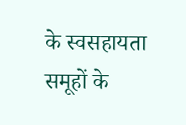के स्वसहायता समूहों के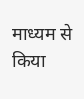माध्यम से किया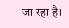जा रहा है।